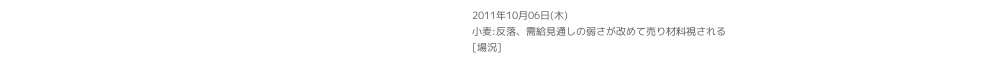2011年10月06日(木)
小麦:反落、需給見通しの弱さが改めて売り材料視される
[場況]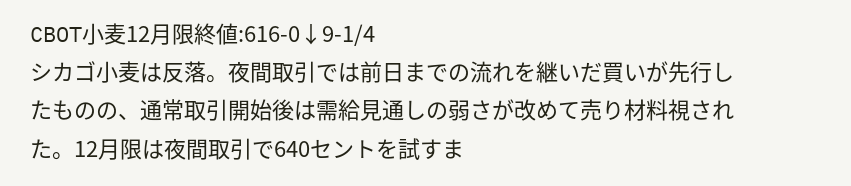CBOT小麦12月限終値:616-0↓9-1/4
シカゴ小麦は反落。夜間取引では前日までの流れを継いだ買いが先行したものの、通常取引開始後は需給見通しの弱さが改めて売り材料視された。12月限は夜間取引で640セントを試すま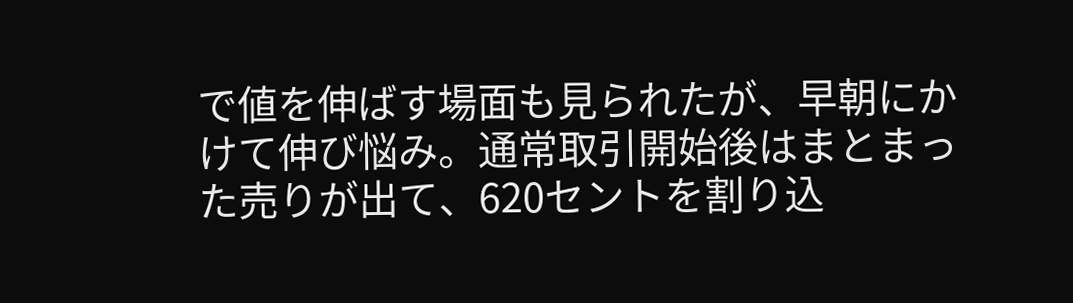で値を伸ばす場面も見られたが、早朝にかけて伸び悩み。通常取引開始後はまとまった売りが出て、620セントを割り込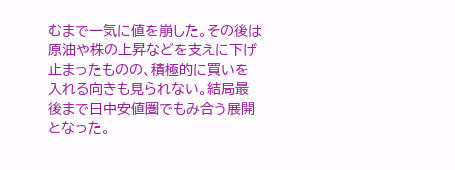むまで一気に値を崩した。その後は原油や株の上昇などを支えに下げ止まったものの、積極的に買いを入れる向きも見られない。結局最後まで日中安値圏でもみ合う展開となった。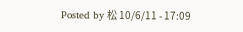Posted by 松 10/6/11 - 17:09